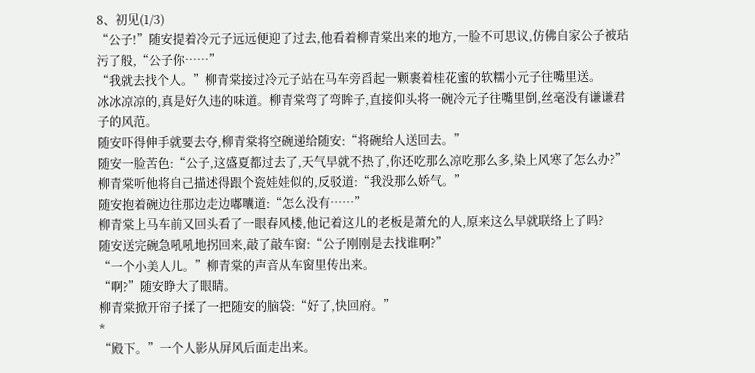8、初见(1/3)
“公子!”随安提着冷元子远远便迎了过去,他看着柳青棠出来的地方,一脸不可思议,仿佛自家公子被玷污了般,“公子你……”
“我就去找个人。”柳青棠接过冷元子站在马车旁舀起一颗裹着桂花蜜的软糯小元子往嘴里送。
冰冰凉凉的,真是好久违的味道。柳青棠弯了弯眸子,直接仰头将一碗冷元子往嘴里倒,丝毫没有谦谦君子的风范。
随安吓得伸手就要去夺,柳青棠将空碗递给随安:“将碗给人送回去。”
随安一脸苦色:“公子,这盛夏都过去了,天气早就不热了,你还吃那么凉吃那么多,染上风寒了怎么办?”
柳青棠听他将自己描述得跟个瓷娃娃似的,反驳道:“我没那么娇气。”
随安抱着碗边往那边走边嘟囔道:“怎么没有……”
柳青棠上马车前又回头看了一眼春风楼,他记着这儿的老板是萧允的人,原来这么早就联络上了吗?
随安送完碗急吼吼地拐回来,敲了敲车窗:“公子刚刚是去找谁啊?”
“一个小美人儿。”柳青棠的声音从车窗里传出来。
“啊?”随安睁大了眼睛。
柳青棠掀开帘子揉了一把随安的脑袋:“好了,快回府。”
*
“殿下。”一个人影从屏风后面走出来。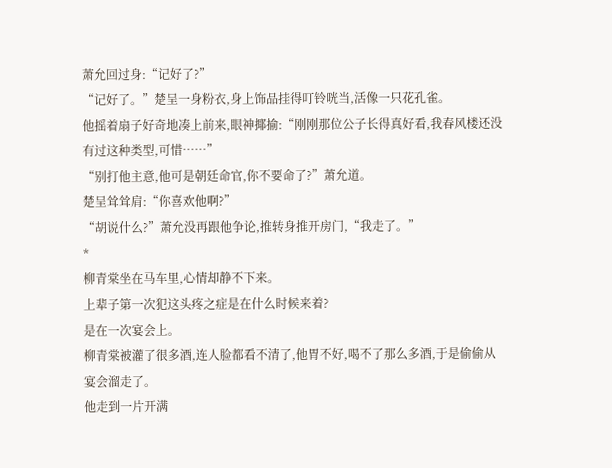萧允回过身:“记好了?”
“记好了。”楚呈一身粉衣,身上饰品挂得叮铃咣当,活像一只花孔雀。
他摇着扇子好奇地凑上前来,眼神揶揄:“刚刚那位公子长得真好看,我春风楼还没有过这种类型,可惜……”
“别打他主意,他可是朝廷命官,你不要命了?”萧允道。
楚呈耸耸肩:“你喜欢他啊?”
“胡说什么?”萧允没再跟他争论,推转身推开房门,“我走了。”
*
柳青棠坐在马车里,心情却静不下来。
上辈子第一次犯这头疼之症是在什么时候来着?
是在一次宴会上。
柳青棠被灌了很多酒,连人脸都看不清了,他胃不好,喝不了那么多酒,于是偷偷从宴会溜走了。
他走到一片开满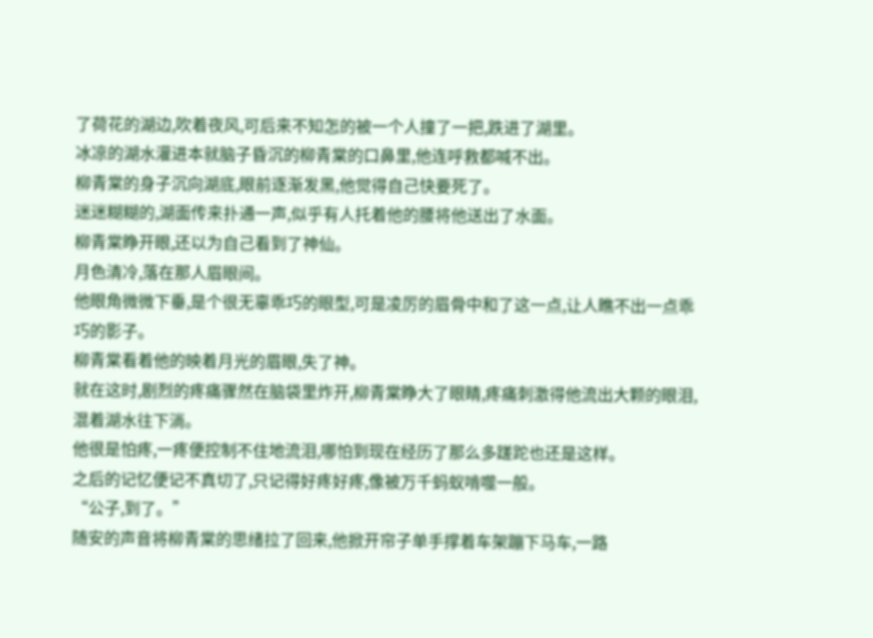了荷花的湖边,吹着夜风,可后来不知怎的被一个人撞了一把,跌进了湖里。
冰凉的湖水灌进本就脑子昏沉的柳青棠的口鼻里,他连呼救都喊不出。
柳青棠的身子沉向湖底,眼前逐渐发黑,他觉得自己快要死了。
迷迷糊糊的,湖面传来扑通一声,似乎有人托着他的腰将他送出了水面。
柳青棠睁开眼,还以为自己看到了神仙。
月色清冷,落在那人眉眼间。
他眼角微微下垂,是个很无辜乖巧的眼型,可是凌厉的眉骨中和了这一点,让人瞧不出一点乖巧的影子。
柳青棠看着他的映着月光的眉眼,失了神。
就在这时,剧烈的疼痛骤然在脑袋里炸开,柳青棠睁大了眼睛,疼痛刺激得他流出大颗的眼泪,混着湖水往下淌。
他很是怕疼,一疼便控制不住地流泪,哪怕到现在经历了那么多蹉跎也还是这样。
之后的记忆便记不真切了,只记得好疼好疼,像被万千蚂蚁啃噬一般。
“公子,到了。”
随安的声音将柳青棠的思绪拉了回来,他掀开帘子单手撑着车架蹦下马车,一路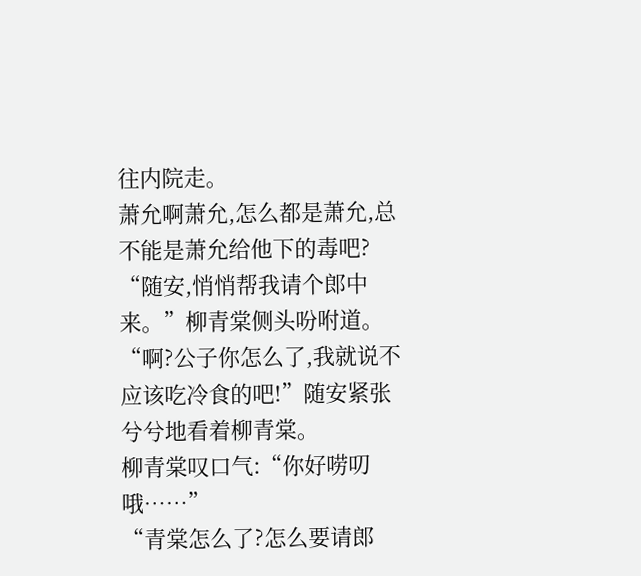往内院走。
萧允啊萧允,怎么都是萧允,总不能是萧允给他下的毒吧?
“随安,悄悄帮我请个郎中来。”柳青棠侧头吩咐道。
“啊?公子你怎么了,我就说不应该吃冷食的吧!”随安紧张兮兮地看着柳青棠。
柳青棠叹口气:“你好唠叨哦……”
“青棠怎么了?怎么要请郎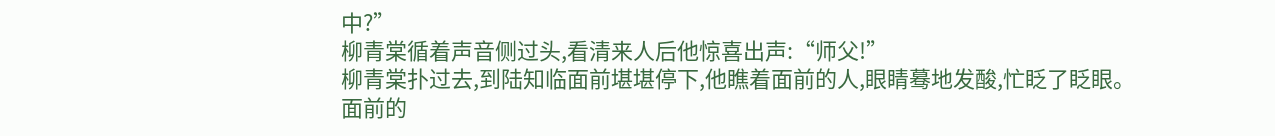中?”
柳青棠循着声音侧过头,看清来人后他惊喜出声:“师父!”
柳青棠扑过去,到陆知临面前堪堪停下,他瞧着面前的人,眼睛蓦地发酸,忙眨了眨眼。
面前的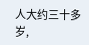人大约三十多岁,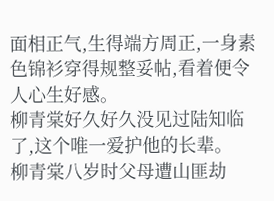面相正气,生得端方周正,一身素色锦衫穿得规整妥帖,看着便令人心生好感。
柳青棠好久好久没见过陆知临了,这个唯一爱护他的长辈。
柳青棠八岁时父母遭山匪劫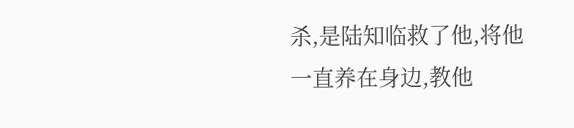杀,是陆知临救了他,将他一直养在身边,教他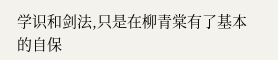学识和剑法,只是在柳青棠有了基本的自保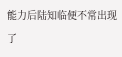能力后陆知临便不常出现了